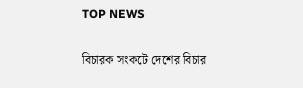TOP NEWS

বিচারক সংকটে দেশের বিচার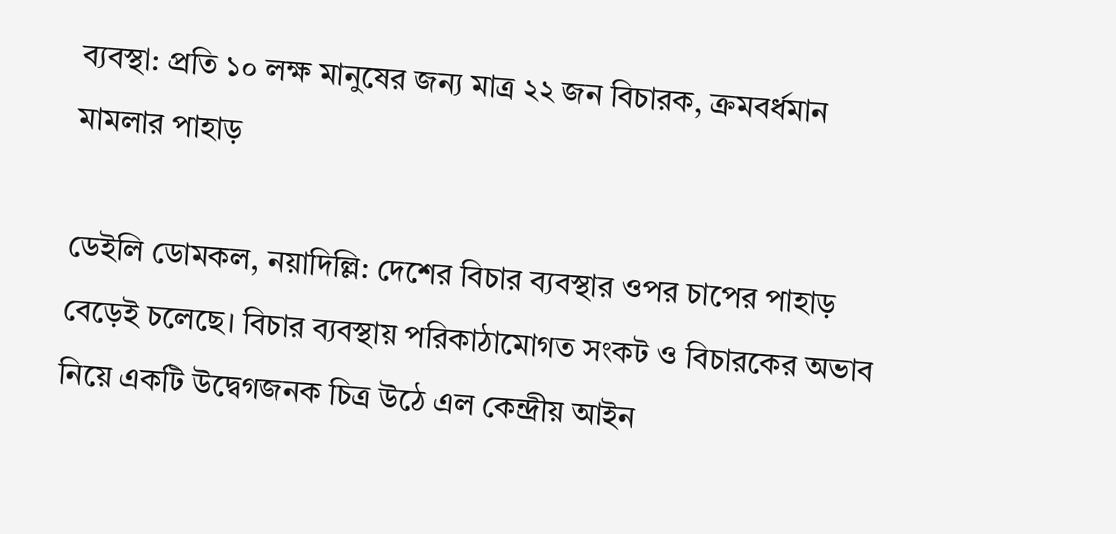ব্যবস্থা: প্রতি ১০ লক্ষ মানুষের জন্য মাত্র ২২ জন বিচারক, ক্রমবর্ধমান মামলার পাহাড়

ডেইলি ডোমকল, নয়াদিল্লি: দেশের বিচার ব্যবস্থার ওপর চাপের পাহাড় বেড়েই চলেছে। বিচার ব্যবস্থায় পরিকাঠামোগত সংকট ও বিচারকের অভাব নিয়ে একটি উদ্বেগজনক চিত্র উঠে এল কেন্দ্রীয় আইন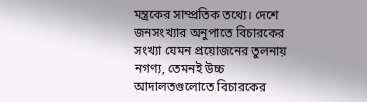মন্ত্রকের সাম্প্রতিক তথ্যে। দেশে জনসংখ্যার অনুপাতে বিচারকের সংখ্যা যেমন প্রয়োজনের তুলনায় নগণ্য, তেমনই উচ্চ আদালতগুলোতে বিচারকের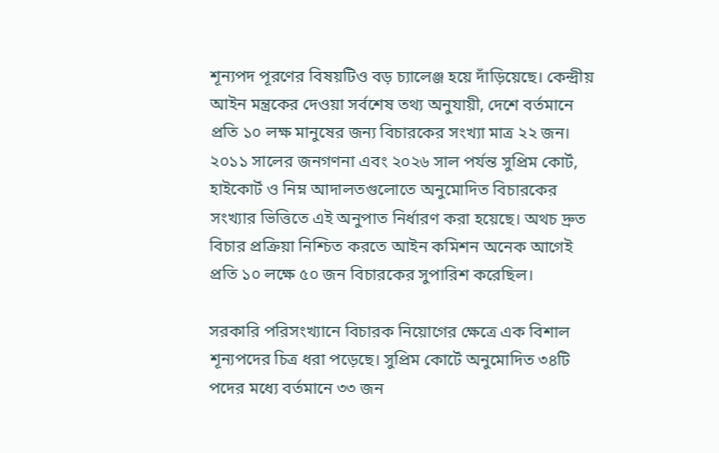শূন্যপদ পূরণের বিষয়টিও বড় চ্যালেঞ্জ হয়ে দাঁড়িয়েছে। কেন্দ্রীয় আইন মন্ত্রকের দেওয়া সর্বশেষ তথ্য অনুযায়ী, দেশে বর্তমানে প্রতি ১০ লক্ষ মানুষের জন্য বিচারকের সংখ্যা মাত্র ২২ জন। ২০১১ সালের জনগণনা এবং ২০২৬ সাল পর্যন্ত সুপ্রিম কোর্ট, হাইকোর্ট ও নিম্ন আদালতগুলোতে অনুমোদিত বিচারকের সংখ্যার ভিত্তিতে এই অনুপাত নির্ধারণ করা হয়েছে। অথচ দ্রুত বিচার প্রক্রিয়া নিশ্চিত করতে আইন কমিশন অনেক আগেই প্রতি ১০ লক্ষে ৫০ জন বিচারকের সুপারিশ করেছিল।

সরকারি পরিসংখ্যানে বিচারক নিয়োগের ক্ষেত্রে এক বিশাল শূন্যপদের চিত্র ধরা পড়েছে। সুপ্রিম কোর্টে অনুমোদিত ৩৪টি পদের মধ্যে বর্তমানে ৩৩ জন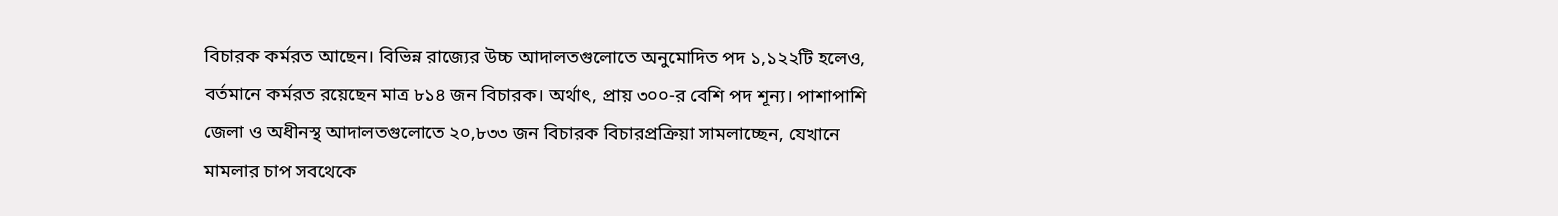বিচারক কর্মরত আছেন। বিভিন্ন রাজ্যের উচ্চ আদালতগুলোতে অনুমোদিত পদ ১,১২২টি হলেও, বর্তমানে কর্মরত রয়েছেন মাত্র ৮১৪ জন বিচারক। অর্থাৎ, প্রায় ৩০০-র বেশি পদ শূন্য। পাশাপাশি জেলা ও অধীনস্থ আদালতগুলোতে ২০,৮৩৩ জন বিচারক বিচারপ্রক্রিয়া সামলাচ্ছেন, যেখানে মামলার চাপ সবথেকে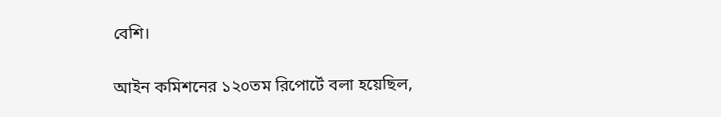বেশি।

আইন কমিশনের ১২০তম রিপোর্টে বলা হয়েছিল,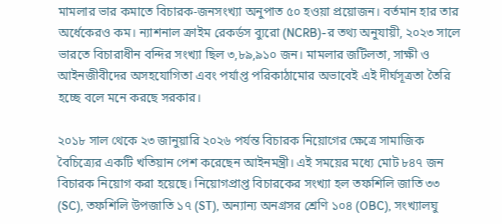মামলার ভার কমাতে বিচারক-জনসংখ্যা অনুপাত ৫০ হওয়া প্রয়োজন। বর্তমান হার তার অর্ধেকেরও কম। ন্যাশনাল ক্রাইম রেকর্ডস ব্যুরো (NCRB)-র তথ্য অনুযায়ী, ২০২৩ সালে ভারতে বিচারাধীন বন্দির সংখ্যা ছিল ৩,৮৯,৯১০ জন। মামলার জটিলতা, সাক্ষী ও আইনজীবীদের অসহযোগিতা এবং পর্যাপ্ত পরিকাঠামোর অভাবেই এই দীর্ঘসূত্রতা তৈরি হচ্ছে বলে মনে করছে সরকার।

২০১৮ সাল থেকে ২৩ জানুয়ারি ২০২৬ পর্যন্ত বিচারক নিয়োগের ক্ষেত্রে সামাজিক বৈচিত্র্যের একটি খতিয়ান পেশ করেছেন আইনমন্ত্রী। এই সময়ের মধ্যে মোট ৮৪৭ জন বিচারক নিয়োগ করা হয়েছে। নিয়োগপ্রাপ্ত বিচারকের সংখ্যা হল তফশিলি জাতি ৩৩ (SC), তফশিলি উপজাতি ১৭ (ST), অন্যান্য অনগ্রসর শ্রেণি ১০৪ (OBC), সংখ্যালঘু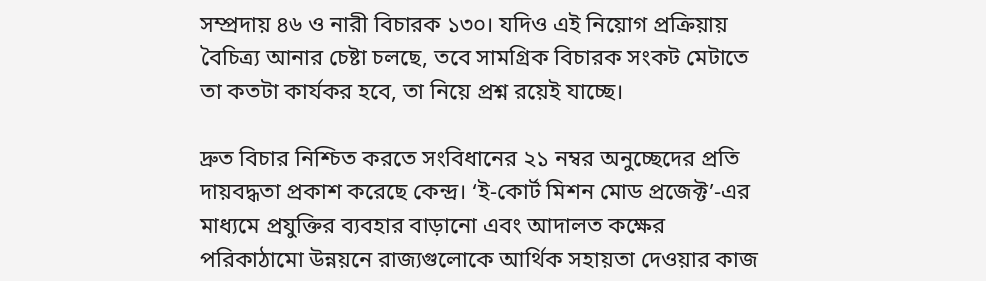সম্প্রদায় ৪৬ ও নারী বিচারক ১৩০। যদিও এই নিয়োগ প্রক্রিয়ায় বৈচিত্র্য আনার চেষ্টা চলছে, তবে সামগ্রিক বিচারক সংকট মেটাতে তা কতটা কার্যকর হবে, তা নিয়ে প্রশ্ন রয়েই যাচ্ছে।

দ্রুত বিচার নিশ্চিত করতে সংবিধানের ২১ নম্বর অনুচ্ছেদের প্রতি দায়বদ্ধতা প্রকাশ করেছে কেন্দ্র। ‘ই-কোর্ট মিশন মোড প্রজেক্ট’-এর মাধ্যমে প্রযুক্তির ব্যবহার বাড়ানো এবং আদালত কক্ষের পরিকাঠামো উন্নয়নে রাজ্যগুলোকে আর্থিক সহায়তা দেওয়ার কাজ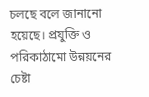চলছে বলে জানানো হয়েছে। প্রযুক্তি ও পরিকাঠামো উন্নয়নের চেষ্টা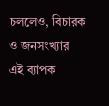চললেও, বিচারক ও জনসংখ্যার এই ব্যাপক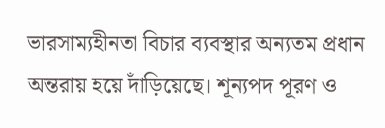ভারসাম্যহীনতা বিচার ব্যবস্থার অন্যতম প্রধান অন্তরায় হয়ে দাঁড়িয়েছে। শূন্যপদ পূরণ ও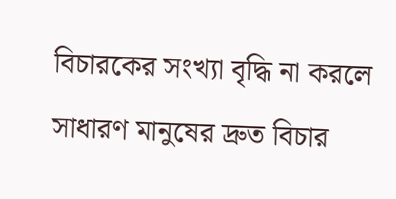বিচারকের সংখ্যা বৃদ্ধি না করলে সাধারণ মানুষের দ্রুত বিচার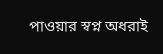পাওয়ার স্বপ্ন অধরাই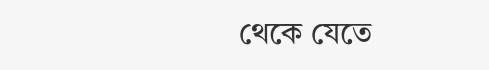থেকে যেতে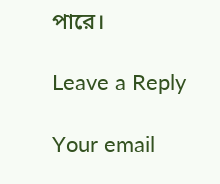পারে।

Leave a Reply

Your email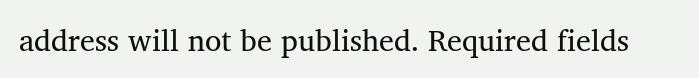address will not be published. Required fields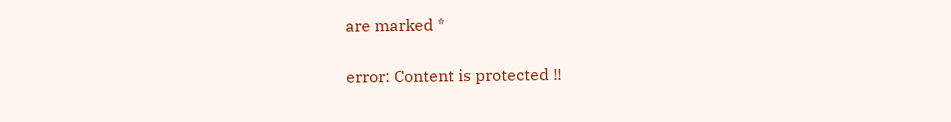are marked *

error: Content is protected !!